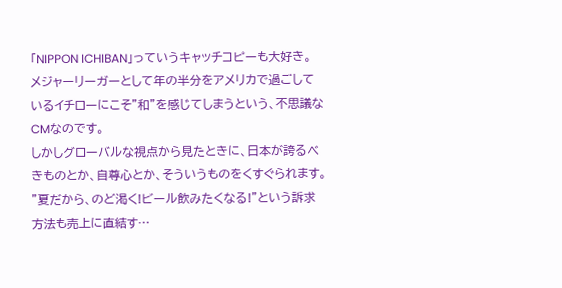「NIPPON ICHIBAN」っていうキャッチコピーも大好き。
メジャーリーガーとして年の半分をアメリカで過ごしているイチローにこそ”和”を感じてしまうという、不思議なCMなのです。
しかしグローバルな視点から見たときに、日本が誇るべきものとか、自尊心とか、そういうものをくすぐられます。
”夏だから、のど渇く!ビール飲みたくなる!”という訴求方法も売上に直結す…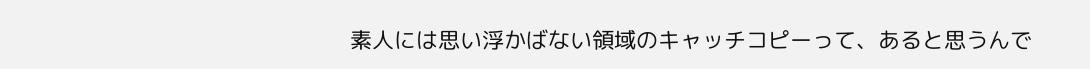素人には思い浮かばない領域のキャッチコピーって、あると思うんで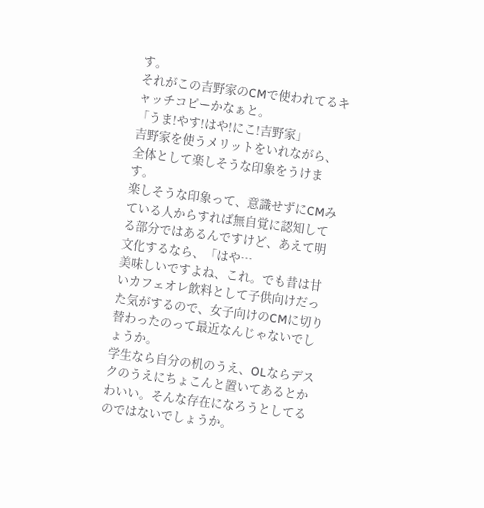す。
それがこの吉野家のCMで使われてるキャッチコピーかなぁと。
「うま!やす!はや!にこ!吉野家」
吉野家を使うメリットをいれながら、
全体として楽しそうな印象をうけます。
楽しそうな印象って、意識せずにCMみている人からすれば無自覚に認知してる部分ではあるんですけど、あえて明文化するなら、「はや…
美味しいですよね、これ。でも昔は甘いカフェオレ飲料として子供向けだった気がするので、女子向けのCMに切り替わったのって最近なんじゃないでしょうか。
学生なら自分の机のうえ、OLならデスクのうえにちょこんと置いてあるとかわいい。そんな存在になろうとしてるのではないでしょうか。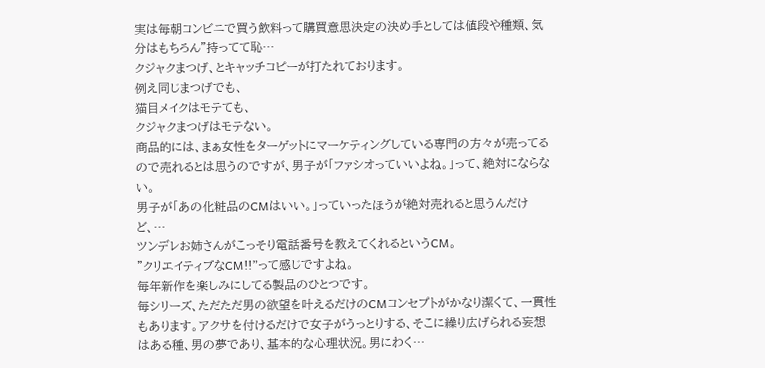実は毎朝コンビニで買う飲料って購買意思決定の決め手としては値段や種類、気分はもちろん”持ってて恥…
クジャクまつげ、とキャッチコピーが打たれております。
例え同じまつげでも、
猫目メイクはモテても、
クジャクまつげはモテない。
商品的には、まぁ女性をターゲットにマーケティングしている専門の方々が売ってるので売れるとは思うのですが、男子が「ファシオっていいよね。」って、絶対にならない。
男子が「あの化粧品のCMはいい。」っていったほうが絶対売れると思うんだけど、…
ツンデレお姉さんがこっそり電話番号を教えてくれるというCM。
”クリエイティブなCM!!”って感じですよね。
毎年新作を楽しみにしてる製品のひとつです。
毎シリーズ、ただただ男の欲望を叶えるだけのCMコンセプトがかなり潔くて、一貫性もあります。アクサを付けるだけで女子がうっとりする、そこに繰り広げられる妄想はある種、男の夢であり、基本的な心理状況。男にわく…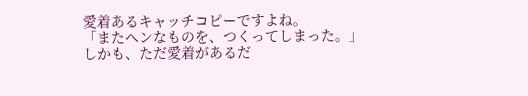愛着あるキャッチコピーですよね。
「またヘンなものを、つくってしまった。」
しかも、ただ愛着があるだ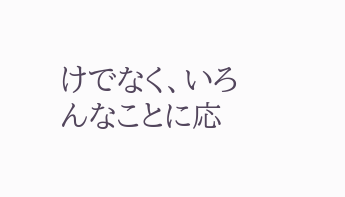けでなく、いろんなことに応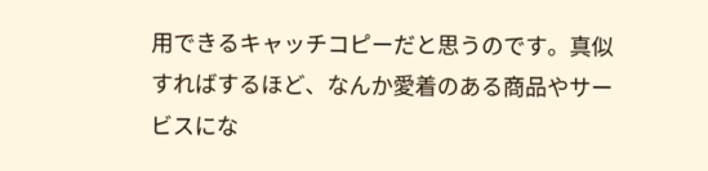用できるキャッチコピーだと思うのです。真似すればするほど、なんか愛着のある商品やサービスにな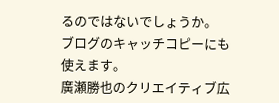るのではないでしょうか。
ブログのキャッチコピーにも使えます。
廣瀬勝也のクリエイティブ広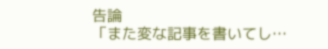告論
「また変な記事を書いてし…